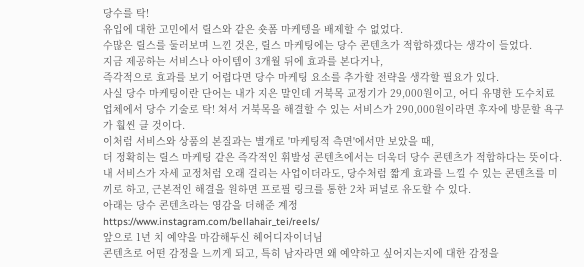당수를 탁!
유입에 대한 고민에서 릴스와 같은 숏폼 마케텡을 배제할 수 없었다.
수많은 릴스를 둘러보며 느낀 것은, 릴스 마케팅에는 당수 콘텐츠가 적합하겠다는 생각이 들었다.
지금 제공하는 서비스나 아이템이 3개월 뒤에 효과를 본다거나,
즉각적으로 효과를 보기 어렵다면 당수 마케팅 요소를 추가할 전략을 생각할 필요가 있다.
사실 당수 마케팅이란 단어는 내가 지은 말인데 거북목 교정기가 29,000원이고, 어디 유명한 도수치료 업체에서 당수 기술로 탁! 쳐서 거북목을 해결할 수 있는 서비스가 290,000원이라면 후자에 방문할 욕구가 훨씬 클 것이다.
이처럼 서비스와 상품의 본질과는 별개로 '마케팅적 측면'에서만 보았을 때,
더 정확히는 릴스 마케팅 같은 즉각적인 휘발성 콘텐츠에서는 더욱더 당수 콘텐츠가 적합하다는 뜻이다.
내 서비스가 자세 교정처럼 오래 걸리는 사업이더라도, 당수처럼 짧게 효과를 느낄 수 있는 콘텐츠를 미끼로 하고, 근본적인 해결을 원하면 프로필 링크를 통한 2차 퍼널로 유도할 수 있다.
아래는 당수 콘텐츠라는 영감을 더해준 계정
https://www.instagram.com/bellahair_tei/reels/
앞으로 1년 치 예약을 마감해두신 헤어디자이너님
콘텐츠로 어떤 감정을 느끼게 되고, 특히 남자라면 왜 예약하고 싶어지는지에 대한 감정을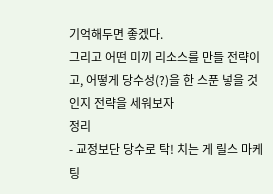기억해두면 좋겠다.
그리고 어떤 미끼 리소스를 만들 전략이고, 어떻게 당수성(?)을 한 스푼 넣을 것인지 전략을 세워보자
정리
- 교정보단 당수로 탁! 치는 게 릴스 마케팅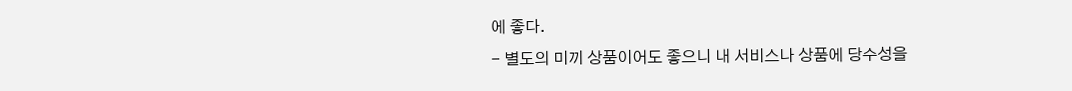에 좋다.
- 별도의 미끼 상품이어도 좋으니 내 서비스나 상품에 당수성을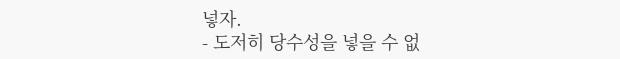넣자.
- 도저히 당수성을 넣을 수 없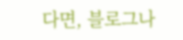다면, 블로그나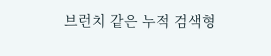브런치 같은 누적 검색형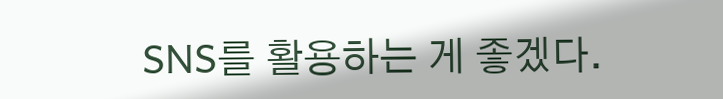SNS를 활용하는 게 좋겠다.